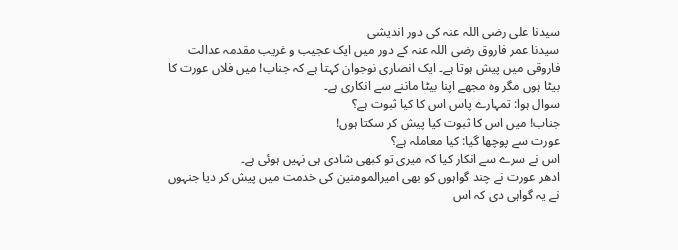سیدنا علی رضی اللہ عنہ کی دور اندیشی
سیدنا عمر فاروق رضی اللہ عنہ کے دور میں ایک عجیب و غریب مقدمہ عدالت فاروقی میں پیش ہوتا ہے۔ ایک انصاری نوجوان کہتا ہے کہ جناب! میں فلاں عورت کا بیٹا ہوں مگر وہ مجھے اپنا بیٹا ماننے سے انکاری ہے۔
سوال ہوا: تمہارے پاس اس کا کیا ثبوت ہے؟
جناب! میں اس کا ثبوت کیا پیش کر سکتا ہوں!
عورت سے پوچھا گیا: کیا معاملہ ہے؟
اس نے سرے سے انکار کیا کہ میری تو کبھی شادی ہی نہیں ہوئی ہے۔
ادھر عورت نے چند گواہوں کو بھی امیرالمومنین کی خدمت میں پیش کر دیا جنہوں نے یہ گواہی دی کہ اس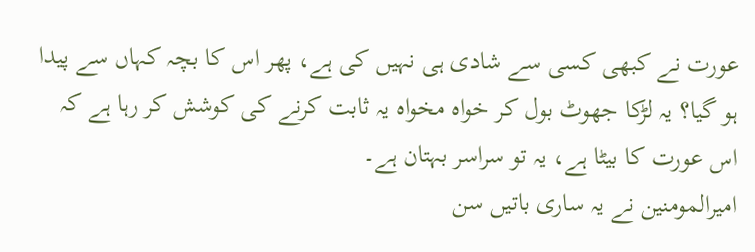عورت نے کبھی کسی سے شادی ہی نہیں کی ہے، پھر اس کا بچہ کہاں سے پیدا ہو گیا؟ یہ لڑکا جھوٹ بول کر خواہ مخواہ یہ ثابت کرنے کی کوشش کر رہا ہے کہ اس عورت کا بیٹا ہے، یہ تو سراسر بہتان ہے۔
امیرالمومنین نے یہ ساری باتیں سن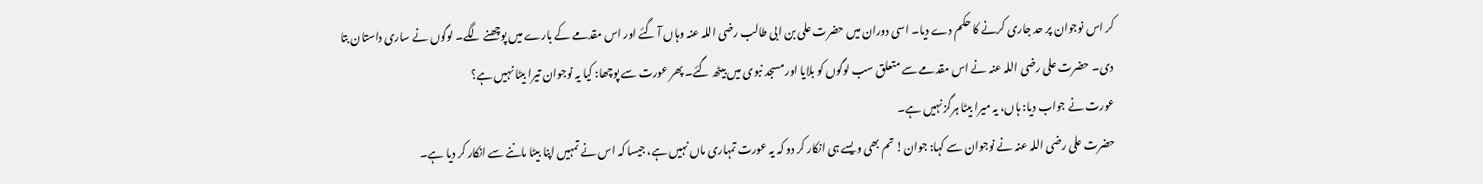کر اس نوجوان پر حد جاری کرنے کا حکم دے دیا۔ اسی دوران میں حضرت علی بن ابی طالب رضی اللہ عنہ وہاں آ گئے اور اس مقدمے کے بارے میں پوچھنے لگے۔ لوگوں نے ساری داستان بتا دی۔ حضرت علی رضی اللہ عنہ نے اس مقدمے سے متعلق سب لوگوں کو بلایا اور مسجد نبوی میں بیٹھ گئے۔ پھر عورت سے پوچھا: کیا یہ نوجوان تیرا بیٹا نہیں ہے؟
عورت نے جواب دیا: ہاں، یہ میرا بیٹا ہرگز نہیں ہے۔
حضرت علی رضی اللہ عنہ نے نوجوان سے کہا: جوان! تم بھی ویسے ہی انکار کر دو کہ یہ عورت تمہاری ماں نہیں ہے، جیسا کہ اس نے تمہیں اپنا بیٹا ماننے سے انکار کر دیا ہے۔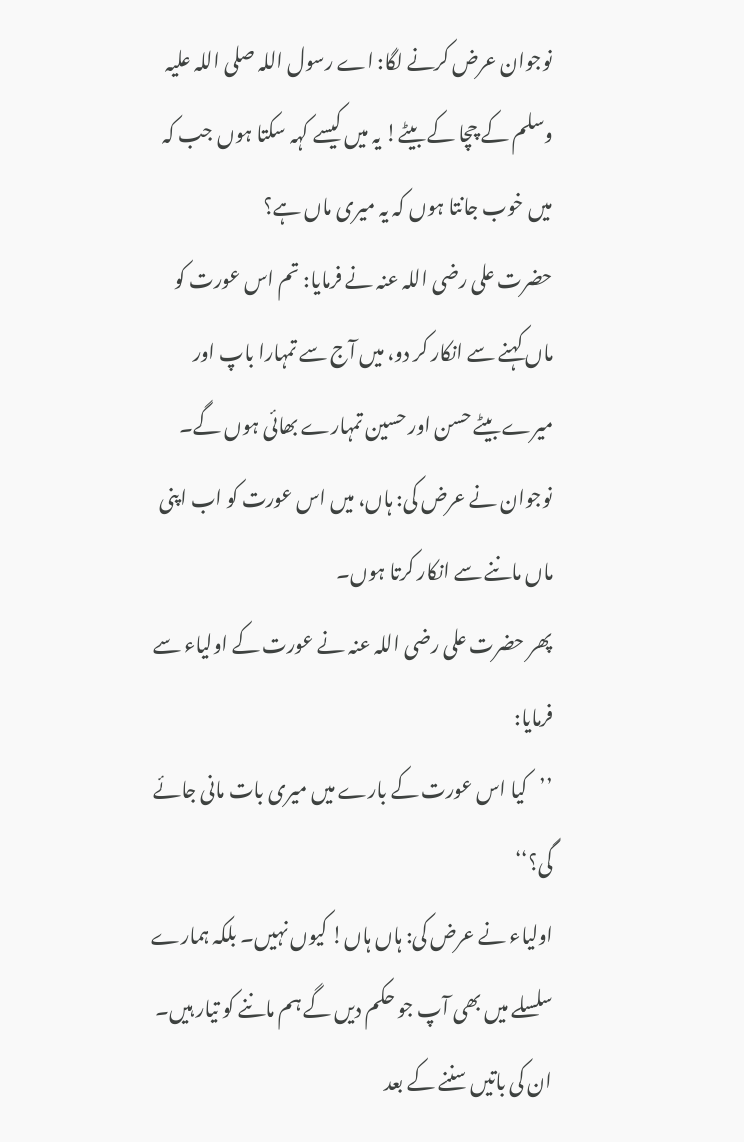نوجوان عرض کرنے لگا: اے رسول اللہ صلی اللہ علیہ وسلم کے چچا کے بیٹے! یہ میں کیسے کہہ سکتا ہوں جب کہ میں خوب جانتا ہوں کہ یہ میری ماں ہے؟
حضرت علی رضی اللہ عنہ نے فرمایا: تم اس عورت کو ماں کہنے سے انکار کر دو، میں آج سے تمہارا باپ اور میرے بیٹے حسن اور حسین تمہارے بھائی ہوں گے۔
نوجوان نے عرض کی: ہاں، میں اس عورت کو اب اپنی ماں ماننے سے انکار کرتا ہوں۔
پھر حضرت علی رضی اللہ عنہ نے عورت کے اولیاء سے فرمایا:
’’کیا اس عورت کے بارے میں میری بات مانی جائے گی؟‘‘
اولیاء نے عرض کی: ہاں ہاں! کیوں نہیں۔ بلکہ ہمارے سلسلے میں بھی آپ جو حکم دیں گے ہم ماننے کو تیار ہیں۔
ان کی باتیں سننے کے بعد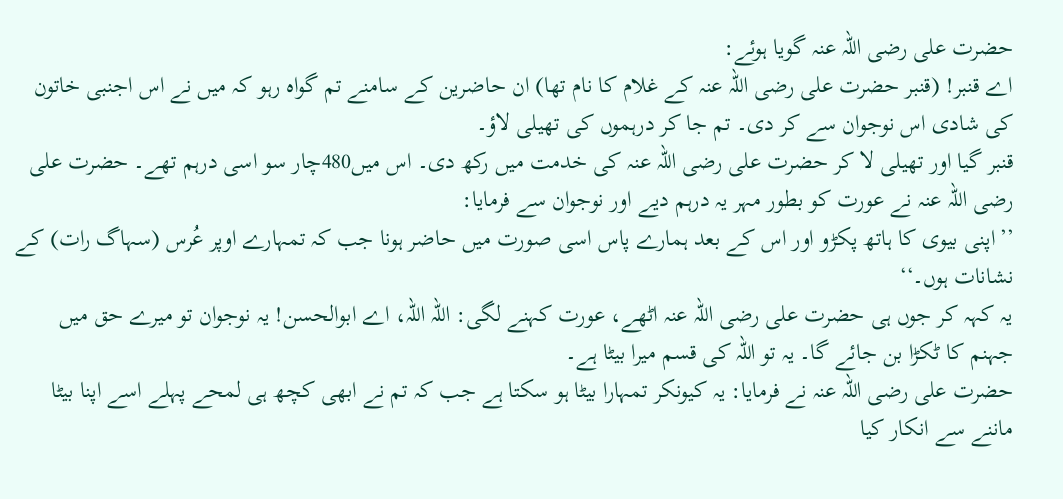حضرت علی رضی اللہ عنہ گویا ہوئے:
اے قنبر! (قنبر حضرت علی رضی اللہ عنہ کے غلام کا نام تھا) ان حاضرین کے سامنے تم گواہ رہو کہ میں نے اس اجنبی خاتون کی شادی اس نوجوان سے کر دی۔ تم جا کر درہموں کی تھیلی لاؤ۔
قنبر گیا اور تھیلی لا کر حضرت علی رضی اللہ عنہ کی خدمت میں رکھ دی۔ اس میں480چار سو اسی درہم تھے۔ حضرت علی رضی اللہ عنہ نے عورت کو بطور مہر یہ درہم دیے اور نوجوان سے فرمایا:
’’اپنی بیوی کا ہاتھ پکڑو اور اس کے بعد ہمارے پاس اسی صورت میں حاضر ہونا جب کہ تمہارے اوپر عُرس (سہاگ رات) کے نشانات ہوں۔‘‘
یہ کہہ کر جوں ہی حضرت علی رضی اللہ عنہ اٹھے، عورت کہنے لگی: اللہ اللہ، اے ابوالحسن! یہ نوجوان تو میرے حق میں جہنم کا ٹکڑا بن جائے گا۔ یہ تو اللہ کی قسم میرا بیٹا ہے۔
حضرت علی رضی اللہ عنہ نے فرمایا: یہ کیونکر تمہارا بیٹا ہو سکتا ہے جب کہ تم نے ابھی کچھ ہی لمحے پہلے اسے اپنا بیٹا ماننے سے انکار کیا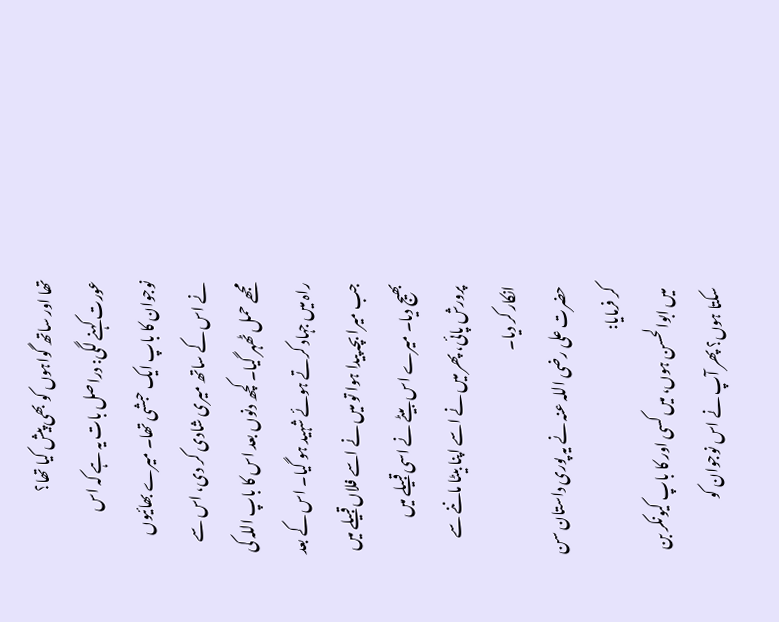تھا اور ساتھ گواہوں کو بھی پیش کیا تھا؟
عورت کہنے لگی: دراصل بات یہ ہے کہ اس نوجوان کا باپ ایک حبشی تھا۔ میرے بھائیوں نے اس کے ساتھ میری شادی کر دی، اس سے مجھے حمل ٹھہر گیا۔ کچھ دنوں بعد اس کا باپ اللہ کی راہ میں جہاد کرتے ہوئے شہید ہو گیا۔ اس کے بعد جب میرا بچہ پیدا ہوا تو میں نے اسے فلاں قبیلے میں بھیج دیا۔ میرے اس بیٹے نے اسی قبیلے میں پرورش پائی، پھر میں نے اسے اپنا بیٹا ماننے سے انکار کر دیا۔
حضرت علی رضی اللہ عنہ نے یہ پوری داستان سن کر فرمایا:
میں ابوالحسن ہوں، میں کسی اور کا باپ کیونکر بن سکتا ہوں؟ پھر آپ نے اس نوجوان کو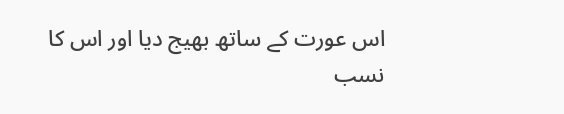اس عورت کے ساتھ بھیج دیا اور اس کا نسب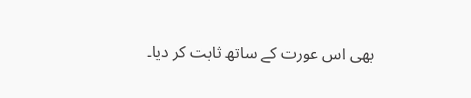بھی اس عورت کے ساتھ ثابت کر دیا۔